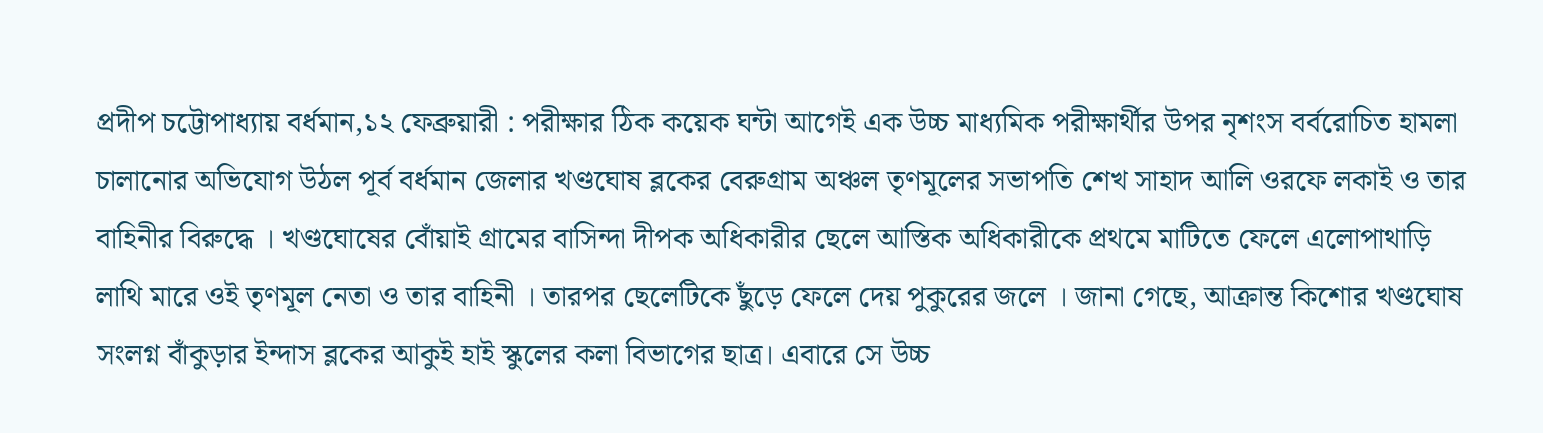প্রদীপ চট্টোপাধ্যায় বর্ধমান,১২ ফেব্রুয়ারী : পরীক্ষার ঠিক কয়েক ঘন্টা আগেই এক উচ্চ মাধ্যমিক পরীক্ষার্থীর উপর নৃশংস বর্বরোচিত হামলা চালানোর অভিযোগ উঠল পূর্ব বর্ধমান জেলার খণ্ডঘোষ ব্লকের বেরুগ্রাম অঞ্চল তৃণমূলের সভাপতি শেখ সাহাদ আলি ওরফে লকাই ও তার বাহিনীর বিরুদ্ধে । খণ্ডঘোষের বোঁয়াই গ্রামের বাসিন্দা দীপক অধিকারীর ছেলে আস্তিক অধিকারীকে প্রথমে মাটিতে ফেলে এলোপাথাড়ি লাথি মারে ওই তৃণমূল নেতা ও তার বাহিনী । তারপর ছেলেটিকে ছুঁড়ে ফেলে দেয় পুকুরের জলে । জানা গেছে, আক্রান্ত কিশোর খণ্ডঘোষ সংলগ্ন বাঁকুড়ার ইন্দাস ব্লকের আকুই হাই স্কুলের কলা বিভাগের ছাত্র। এবারে সে উচ্চ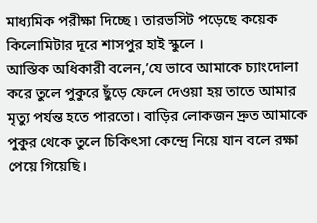মাধ্যমিক পরীক্ষা দিচ্ছে ৷ তারভসিট পড়েছে কয়েক কিলোমিটার দূরে শাসপুর হাই স্কুলে ।
আস্তিক অধিকারী বলেন,’যে ভাবে আমাকে চ্যাংদোলা করে তুলে পুকুরে ছুঁড়ে ফেলে দেওয়া হয় তাতে আমার মৃত্যু পর্যন্ত হতে পারতো। বাড়ির লোকজন দ্রুত আমাকে পুকুর থেকে তুলে চিকিৎসা কেন্দ্রে নিয়ে যান বলে রক্ষা পেয়ে গিয়েছি।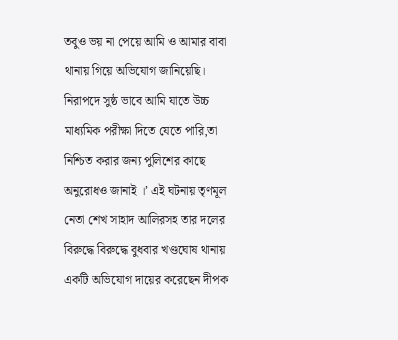তবুও ভয় না পেয়ে আমি ও আমার বাবা থানায় গিয়ে অভিযোগ জানিয়েছি। নিরাপদে সুষ্ঠ ভাবে আমি যাতে উচ্চ মাধ্যমিক পরীক্ষা দিতে যেতে পারি,তা নিশ্চিত করার জন্য পুলিশের কাছে অনুরোধও জানাই ।’ এই ঘটনায় তৃণমূল নেতা শেখ সাহাদ আলিরসহ তার দলের বিরুদ্ধে বিরুদ্ধে বুধবার খণ্ডঘোষ থানায় একটি অভিযোগ দায়ের করেছেন দীপক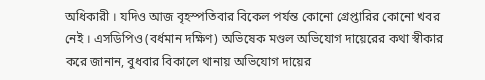অধিকারী । যদিও আজ বৃহস্পতিবার বিকেল পর্যন্ত কোনো গ্রেপ্তারির কোনো খবর নেই । এসডিপিও (বর্ধমান দক্ষিণ) অভিষেক মণ্ডল অভিযোগ দায়েরের কথা স্বীকার করে জানান, বুধবার বিকালে থানায় অভিযোগ দায়ের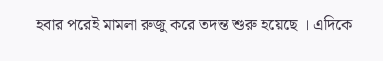হবার পরেই মামলা রুজু করে তদন্ত শুরু হয়েছে । এদিকে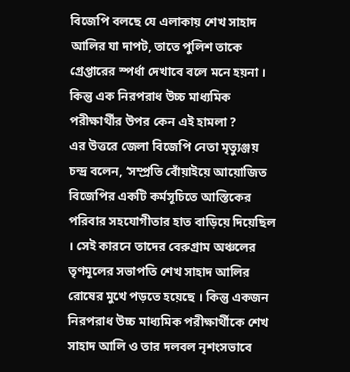বিজেপি বলছে যে এলাকায় শেখ সাহাদ আলির যা দাপট, তাতে পুলিশ তাকে গ্রেপ্তারের স্পর্ধা দেখাবে বলে মনে হয়না ।
কিন্তু এক নিরপরাধ উচ্চ মাধ্যমিক পরীক্ষার্থীর উপর কেন এই হামলা ?
এর উত্তরে জেলা বিজেপি নেতা মৃত্যুঞ্জয় চন্দ্র বলেন, ‘সম্প্রতি বোঁয়াইয়ে আয়োজিত বিজেপির একটি কর্মসূচিতে আস্তিকের পরিবার সহযোগীতার হাত বাড়িয়ে দিয়েছিল । সেই কারনে তাদের বেরুগ্রাম অঞ্চলের তৃণমূলের সভাপতি শেখ সাহাদ আলির রোষের মুখে পড়তে হয়েছে । কিন্তু একজন নিরপরাধ উচ্চ মাধ্যমিক পরীক্ষার্থীকে শেখ সাহাদ আলি ও তার দলবল নৃশংসভাবে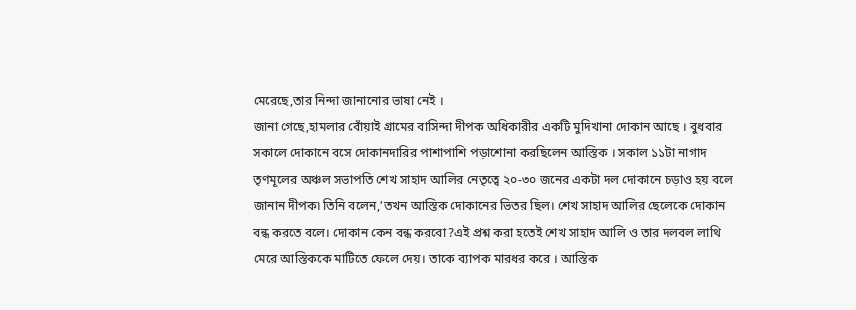মেরেছে,তার নিন্দা জানানোর ভাষা নেই ।
জানা গেছে,হামলার বোঁয়াই গ্রামের বাসিন্দা দীপক অধিকারীর একটি মুদিখানা দোকান আছে । বুধবার সকালে দোকানে বসে দোকানদারির পাশাপাশি পড়াশোনা করছিলেন আস্তিক । সকাল ১১টা নাগাদ তৃণমূলের অঞ্চল সভাপতি শেখ সাহাদ আলির নেতৃত্বে ২০-৩০ জনের একটা দল দোকানে চড়াও হয় বলে জানান দীপক৷ তিনি বলেন,’তখন আস্তিক দোকানের ভিতর ছিল। শেখ সাহাদ আলির ছেলেকে দোকান বন্ধ করতে বলে। দোকান কেন বন্ধ করবো?এই প্রশ্ন করা হতেই শেখ সাহাদ আলি ও তার দলবল লাথি মেরে আস্তিককে মাটিতে ফেলে দেয়। তাকে ব্যাপক মারধর করে । আস্তিক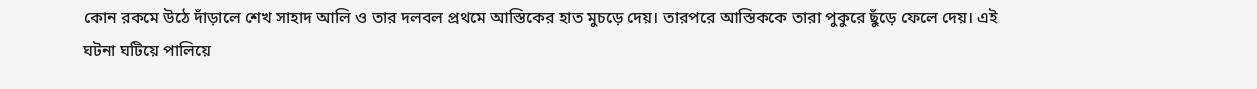কোন রকমে উঠে দাঁড়ালে শেখ সাহাদ আলি ও তার দলবল প্রথমে আস্তিকের হাত মুচড়ে দেয়। তারপরে আস্তিককে তারা পুকুরে ছুঁড়ে ফেলে দেয়। এই ঘটনা ঘটিয়ে পালিয়ে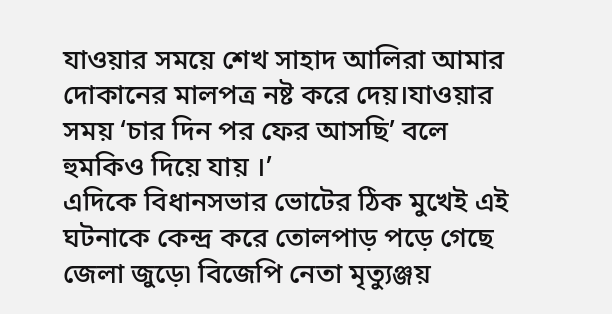যাওয়ার সময়ে শেখ সাহাদ আলিরা আমার দোকানের মালপত্র নষ্ট করে দেয়।যাওয়ার সময় ‘চার দিন পর ফের আসছি’ বলে হুমকিও দিয়ে যায় ।’
এদিকে বিধানসভার ভোটের ঠিক মুখেই এই ঘটনাকে কেন্দ্র করে তোলপাড় পড়ে গেছে জেলা জুড়ে৷ বিজেপি নেতা মৃত্যুঞ্জয়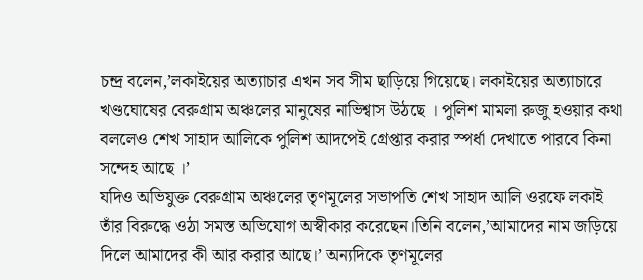চন্দ্র বলেন,’লকাইয়ের অত্যাচার এখন সব সীম ছাড়িয়ে গিয়েছে। লকাইয়ের অত্যাচারে খণ্ডঘোষের বেরুগ্রাম অঞ্চলের মানুষের নাভিশ্বাস উঠছে । পুলিশ মামলা রুজু হওয়ার কথা বললেও শেখ সাহাদ আলিকে পুলিশ আদপেই গ্রেপ্তার করার স্পর্ধা দেখাতে পারবে কিনা সন্দেহ আছে ।’
যদিও অভিযুক্ত বেরুগ্রাম অঞ্চলের তৃণমূলের সভাপতি শেখ সাহাদ আলি ওরফে লকাই তাঁর বিরুদ্ধে ওঠা সমস্ত অভিযোগ অস্বীকার করেছেন।তিনি বলেন,’আমাদের নাম জড়িয়ে দিলে আমাদের কী আর করার আছে।’ অন্যদিকে তৃণমূলের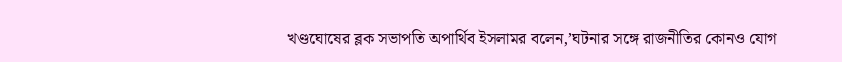খণ্ডঘোষের ব্লক সভাপতি অপার্থিব ইসলামর বলেন,’ঘটনার সঙ্গে রাজনীতির কোনও যোগ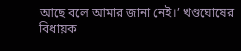আছে বলে আমার জানা নেই।’ খণ্ডঘোষের বিধায়ক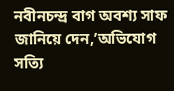নবীনচন্দ্র বাগ অবশ্য সাফ জানিয়ে দেন,’অভিযোগ সত্যি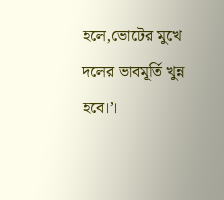হলে,ভোটের মুখে দলের ভাবমূর্তি খুন্ন হবে।’।